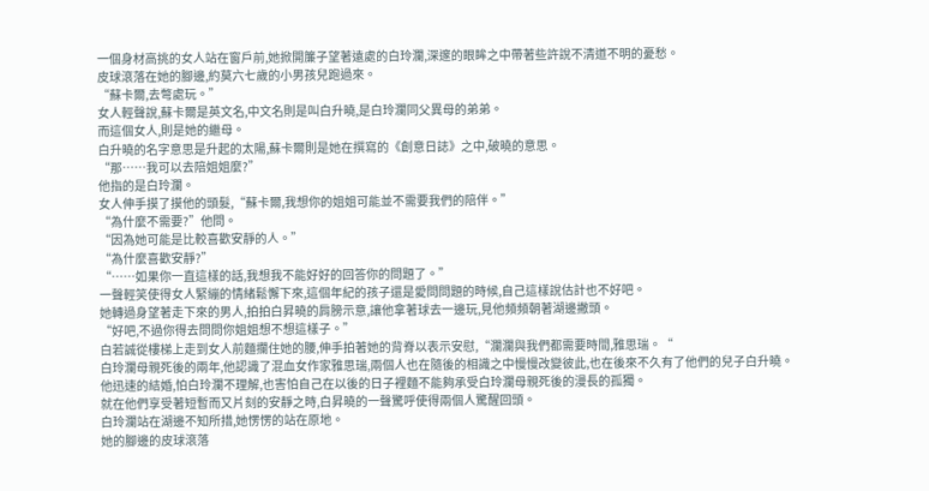一個身材高挑的女人站在窗戶前,她掀開簾子望著遠處的白玲瀾,深邃的眼眸之中帶著些許說不清道不明的憂愁。
皮球滾落在她的腳邊,約莫六七歲的小男孩兒跑過來。
“蘇卡爾,去彆處玩。”
女人輕聲說,蘇卡爾是英文名,中文名則是叫白升曉,是白玲瀾同父異母的弟弟。
而這個女人,則是她的繼母。
白升曉的名字意思是升起的太陽,蘇卡爾則是她在撰寫的《創意日誌》之中,破曉的意思。
“那……我可以去陪姐姐麼?”
他指的是白玲瀾。
女人伸手摸了摸他的頭髮,“蘇卡爾,我想你的姐姐可能並不需要我們的陪伴。”
“為什麼不需要?”他問。
“因為她可能是比較喜歡安靜的人。”
“為什麼喜歡安靜?”
“……如果你一直這樣的話,我想我不能好好的回答你的問題了。”
一聲輕笑使得女人緊繃的情緒鬆懈下來,這個年紀的孩子還是愛問問題的時候,自己這樣說估計也不好吧。
她轉過身望著走下來的男人,拍拍白昇曉的肩膀示意,讓他拿著球去一邊玩,見他頻頻朝著湖邊撇頭。
“好吧,不過你得去問問你姐姐想不想這樣子。”
白若誠從樓梯上走到女人前麵攔住她的腰,伸手拍著她的背脊以表示安慰,“瀾瀾與我們都需要時間,雅思瑞。“
白玲瀾母親死後的兩年,他認識了混血女作家雅思瑞,兩個人也在隨後的相識之中慢慢改變彼此,也在後來不久有了他們的兒子白升曉。
他迅速的結婚,怕白玲瀾不理解,也害怕自己在以後的日子裡麵不能夠承受白玲瀾母親死後的漫長的孤獨。
就在他們享受著短暫而又片刻的安靜之時,白昇曉的一聲驚呼使得兩個人驚醒回頭。
白玲瀾站在湖邊不知所措,她愣愣的站在原地。
她的腳邊的皮球滾落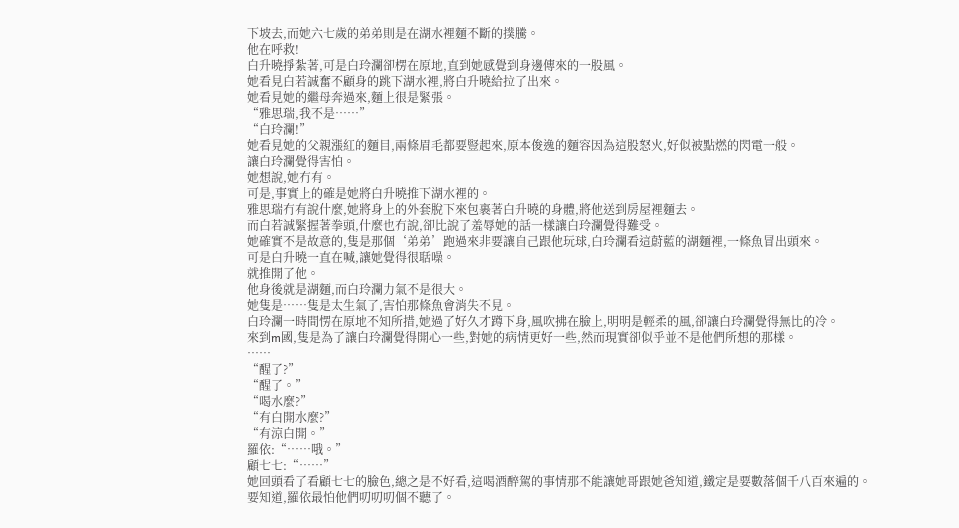下坡去,而她六七歲的弟弟則是在湖水裡麵不斷的撲騰。
他在呼救!
白升曉掙紮著,可是白玲瀾卻楞在原地,直到她感覺到身邊傳來的一股風。
她看見白若誠奮不顧身的跳下湖水裡,將白升曉給拉了出來。
她看見她的繼母奔過來,麵上很是緊張。
“雅思瑞,我不是……”
“白玲瀾!”
她看見她的父親漲紅的麵目,兩條眉毛都要豎起來,原本俊逸的麵容因為這股怒火,好似被點燃的閃電一般。
讓白玲瀾覺得害怕。
她想說,她冇有。
可是,事實上的確是她將白升曉推下湖水裡的。
雅思瑞冇有說什麼,她將身上的外套脫下來包裹著白升曉的身體,將他送到房屋裡麵去。
而白若誠緊握著拳頭,什麼也冇說,卻比說了羞辱她的話一樣讓白玲瀾覺得難受。
她確實不是故意的,隻是那個‘弟弟’跑過來非要讓自己跟他玩球,白玲瀾看這蔚藍的湖麵裡,一條魚冒出頭來。
可是白升曉一直在喊,讓她覺得很聒噪。
就推開了他。
他身後就是湖麵,而白玲瀾力氣不是很大。
她隻是……隻是太生氣了,害怕那條魚會消失不見。
白玲瀾一時間愣在原地不知所措,她過了好久才蹲下身,風吹拂在臉上,明明是輕柔的風,卻讓白玲瀾覺得無比的冷。
來到m國,隻是為了讓白玲瀾覺得開心一些,對她的病情更好一些,然而現實卻似乎並不是他們所想的那樣。
……
“醒了?”
“醒了。”
“喝水麼?”
“有白開水麼?”
“有涼白開。”
羅依:“……哦。”
顧七七:“……”
她回頭看了看顧七七的臉色,總之是不好看,這喝酒醉駕的事情那不能讓她哥跟她爸知道,鐵定是要數落個千八百來遍的。
要知道,羅依最怕他們叨叨叨個不聽了。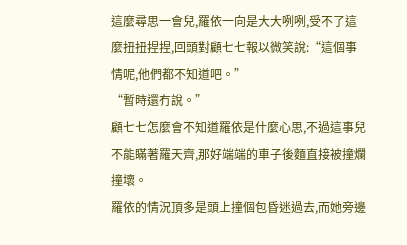這麼尋思一會兒,羅依一向是大大咧咧,受不了這麼扭扭捏捏,回頭對顧七七報以微笑說:“這個事情呢,他們都不知道吧。”
“暫時還冇說。”
顧七七怎麼會不知道羅依是什麼心思,不過這事兒不能瞞著羅天齊,那好端端的車子後麵直接被撞爛撞壞。
羅依的情況頂多是頭上撞個包昏迷過去,而她旁邊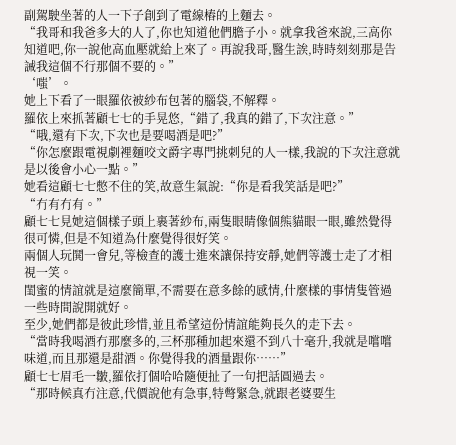副駕駛坐著的人一下子創到了電線樁的上麵去。
“我哥和我爸多大的人了,你也知道他們膽子小。就拿我爸來說,三高你知道吧,你一說他高血壓就給上來了。再說我哥,醫生誒,時時刻刻那是告誡我這個不行那個不要的。”
‘嗤’。
她上下看了一眼羅依被紗布包著的腦袋,不解釋。
羅依上來抓著顧七七的手晃悠,“錯了,我真的錯了,下次注意。”
“哦,還有下次,下次也是要喝酒是吧?”
“你怎麼跟電視劇裡麵咬文爵字專門挑刺兒的人一樣,我說的下次注意就是以後會小心一點。”
她看這顧七七憋不住的笑,故意生氣說:“你是看我笑話是吧?”
“冇有冇有。”
顧七七見她這個樣子頭上裹著紗布,兩隻眼睛像個熊貓眼一眼,雖然覺得很可憐,但是不知道為什麼覺得很好笑。
兩個人玩鬨一會兒,等檢查的護士進來讓保持安靜,她們等護士走了才相視一笑。
閨蜜的情誼就是這麼簡單,不需要在意多餘的感情,什麼樣的事情隻管過一些時間說開就好。
至少,她們都是彼此珍惜,並且希望這份情誼能夠長久的走下去。
“當時我喝酒冇那麼多的,三杯那種加起來還不到八十毫升,我就是嚐嚐味道,而且那還是甜酒。你覺得我的酒量跟你……”
顧七七眉毛一皺,羅依打個哈哈隨便扯了一句把話圓過去。
“那時候真冇注意,代價說他有急事,特彆緊急,就跟老婆要生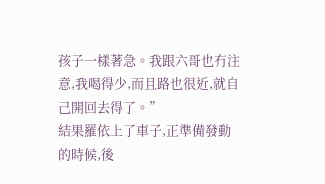孩子一樣著急。我跟六哥也冇注意,我喝得少,而且路也很近,就自己開回去得了。”
結果羅依上了車子,正準備發動的時候,後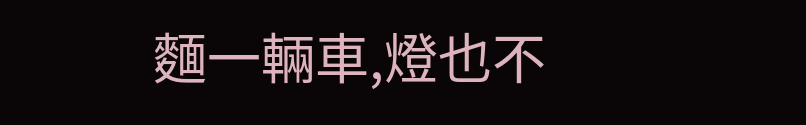麵一輛車,燈也不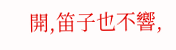開,笛子也不響,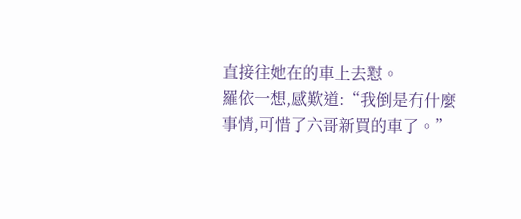直接往她在的車上去懟。
羅依一想,感歎道:“我倒是冇什麼事情,可惜了六哥新買的車了。”